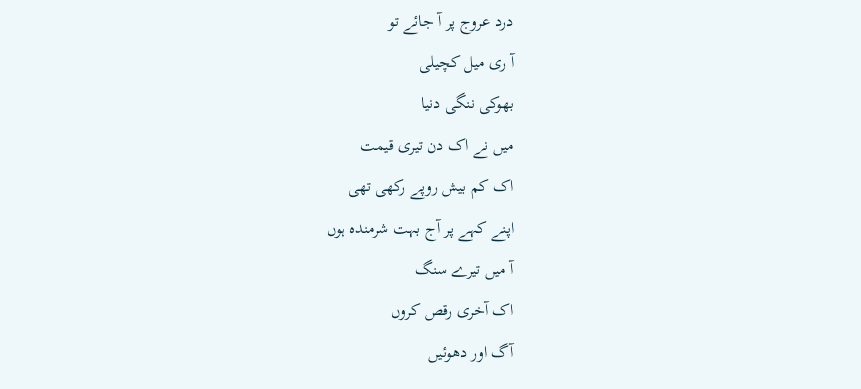درد عروج پر آ جائے تو
آ ری میل کچیلی
بھوکی ننگی دنیا
میں نے اک دن تیری قیمت
اک کم بیش روپے رکھی تھی
اپنے کہے پر آج بہت شرمندہ ہوں
آ میں تیرے سنگ
اک آخری رقص کروں
آگ اور دھوئیں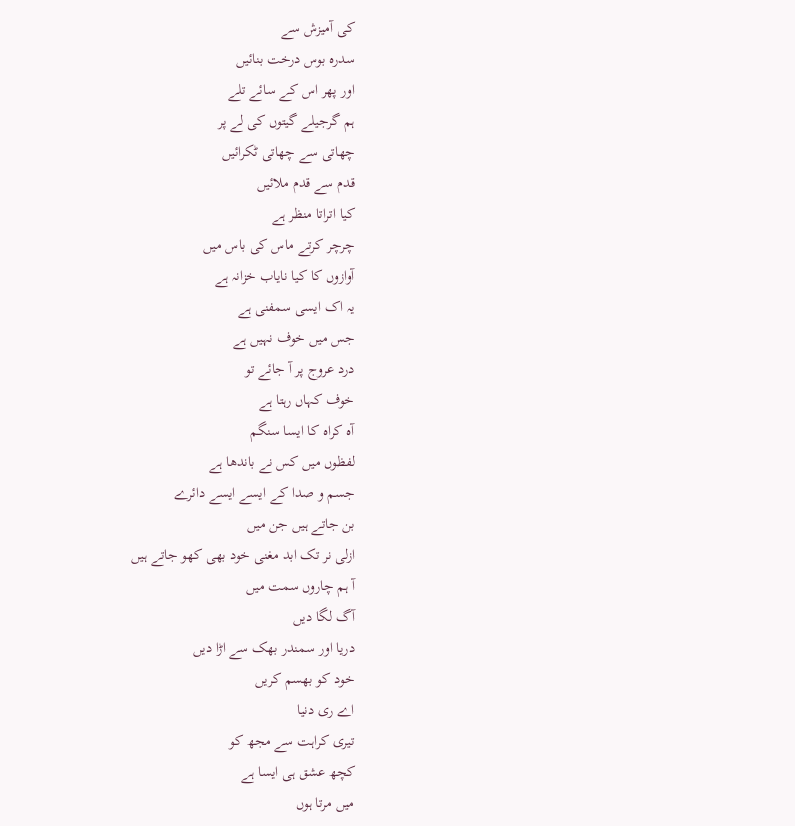کی آمیزش سے
سدرہ بوس درخت بنائیں
اور پھر اس کے سائے تلے
ہم گرجیلے گیتوں کی لے پر
چھاتی سے چھاتی ٹکرائیں
قدم سے قدم ملائیں
کیا اتراتا منظر ہے
چرچر کرتے ماس کی باس میں
آوازوں کا کیا نایاب خزانہ ہے
یہ اک ایسی سمفنی ہے
جس میں خوف نہیں ہے
درد عروج پر آ جائے تو
خوف کہاں رہتا ہے
آہ کراہ کا ایسا سنگم
لفظوں میں کس نے باندھا ہے
جسم و صدا کے ایسے ایسے دائرے
بن جاتے ہیں جن میں
ازلی نر تک ابد مغنی خود بھی کھو جاتے ہیں
آ ہم چاروں سمت میں
آگ لگا دیں
دریا اور سمندر بھک سے اڑا دیں
خود کو بھسم کریں
اے ری دنیا
تیری کراہت سے مجھ کو
کچھ عشق ہی ایسا ہے
میں مرتا ہوں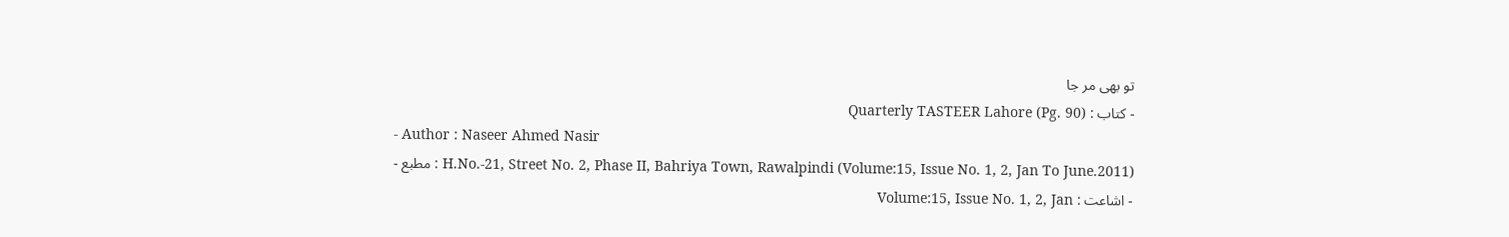تو بھی مر جا
- کتاب : Quarterly TASTEER Lahore (Pg. 90)
- Author : Naseer Ahmed Nasir
- مطبع : H.No.-21, Street No. 2, Phase II, Bahriya Town, Rawalpindi (Volume:15, Issue No. 1, 2, Jan To June.2011)
- اشاعت : Volume:15, Issue No. 1, 2, Jan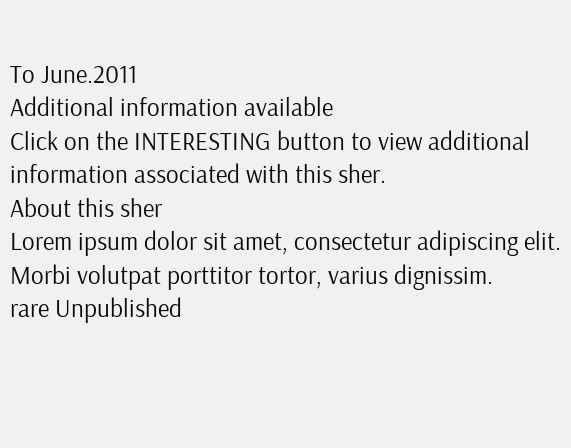To June.2011
Additional information available
Click on the INTERESTING button to view additional information associated with this sher.
About this sher
Lorem ipsum dolor sit amet, consectetur adipiscing elit. Morbi volutpat porttitor tortor, varius dignissim.
rare Unpublished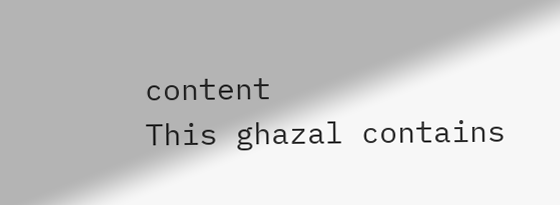content
This ghazal contains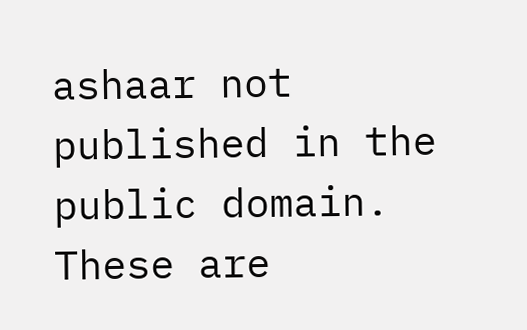ashaar not published in the public domain. These are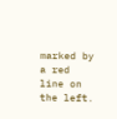marked by a red line on the left.